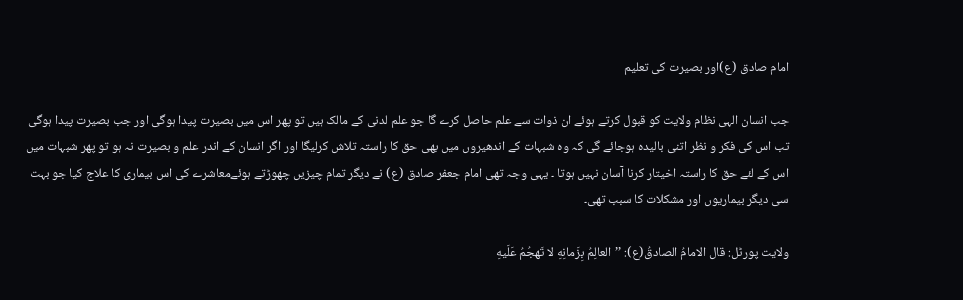امام صادق (ع)اور بصیرت کی تعلیم

جب انسان الہی نظام ولایت کو قبول کرتے ہوئے ان ذوات سے علم حاصل کرے گا جو علم لدنی کے مالک ہیں تو پھر اس میں بصیرت پیدا ہوگی اور جب بصیرت پیدا ہوگی تب اس کی فکر و نظر اتنی بالیدہ ہوجائے گی کہ وہ شبہات کے اندھیروں میں بھی حق کا راستہ تلاش کرلیگا اور اگر انسان کے اندر علم و بصیرت نہ ہو تو پھر شبہات میں اس کے لئے حق کا راستہ اخیتار کرنا آسان نہیں ہوتا ۔ یہی وجہ تھی امام جعفر صادق (ع) نے دیگر تمام چیزیں چھوڑتے ہوئےمعاشرے کی اس بیماری کا علاج کیا جو بہت سی دیگر بیماریوں اور مشکلات کا سبب تھی۔

ولایت پورٹل: قال الامامُ الصادقُ(ع): ’’العالِمُ بِزَمانِهِ لا تَهجُمُ عَلَیهِ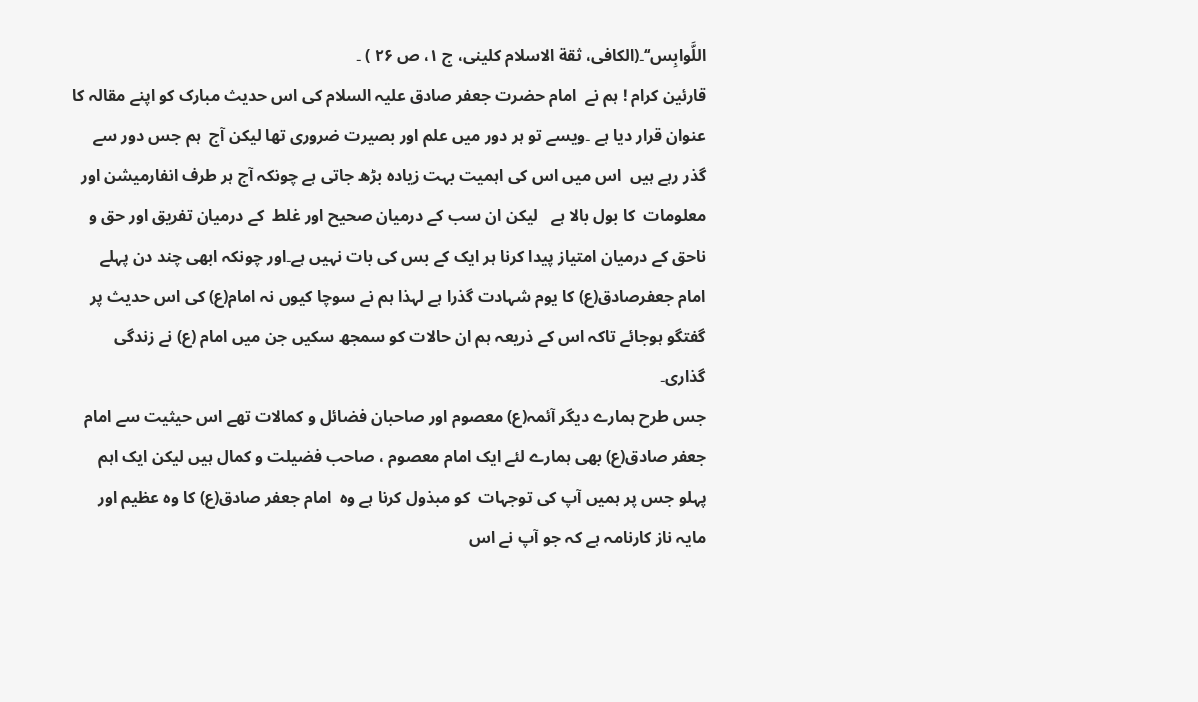اللَّوابِس‘‘۔(الكافی، ثقة الاسلام كلینی، ج ۱، ص ۲۶ ) ۔
قارئین کرام ! ہم نے  امام حضرت جعفر صادق علیہ السلام کی اس حدیث مبارک کو اپنے مقالہ کا عنوان قرار دیا ہے ۔ویسے تو ہر دور میں علم اور بصیرت ضروری تھا لیکن آج  ہم جس دور سے گذر رہے ہیں  اس میں اس کی اہمیت بہت زیادہ بڑھ جاتی ہے چونکہ آج ہر طرف انفارمیشن اور معلومات  کا بول بالا ہے   لیکن ان سب کے درمیان صحیح اور غلط  کے درمیان تفریق اور حق و ناحق کے درمیان امتیاز پیدا کرنا ہر ایک کے بس کی بات نہیں ہے۔اور چونکہ ابھی چند دن پہلے امام جعفرصادق(ع) کا یوم شہادت گذرا ہے لہذا ہم نے سوچا کیوں نہ امام(ع) کی اس حدیث پر  گفتگو ہوجائے تاکہ اس کے ذریعہ ہم ان حالات کو سمجھ سکیں جن میں امام (ع) نے زندگی گذاری۔
جس طرح ہمارے دیگر آئمہ(ع) معصوم اور صاحبان فضائل و کمالات تھے اس حیثیت سے امام جعفر صادق(ع) بھی ہمارے لئے ایک امام معصوم ، صاحب فضیلت و کمال ہیں لیکن ایک اہم پہلو جس پر ہمیں آپ کی توجہات  کو مبذول کرنا ہے وہ  امام جعفر صادق(ع) کا وہ عظیم اور مایہ ناز کارنامہ ہے کہ جو آپ نے اس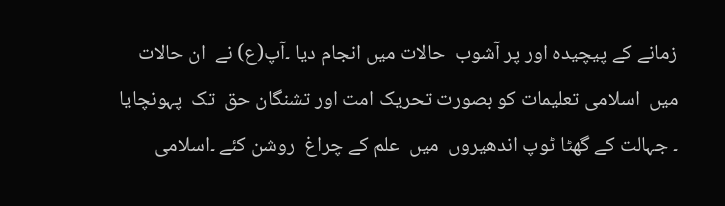زمانے کے پیچیدہ اور پر آشوب  حالات میں انجام دیا ۔آپ(ع) نے  ان حالات میں  اسلامی تعلیمات کو بصورت تحریک امت اور تشنگان حق  تک  پہونچایا ۔ جہالت کے گھٹا ٹوپ اندھیروں  میں  علم کے چراغ  روشن کئے ۔اسلامی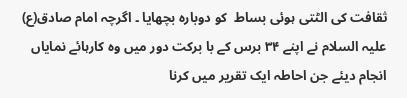ثقافت کی الٹتی ہوئی بساط  کو دوبارہ بچھایا ۔ اگرچہ امام صادق(ع) علیہ السلام نے اپنے ۳۴ برس کے با برکت دور میں وہ کارہائے نمایاں انجام دیئے جن احاطہ ایک تقریر میں کرنا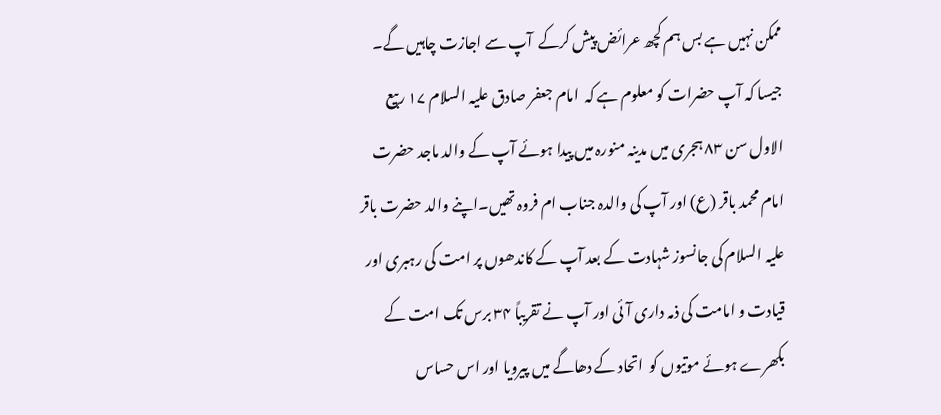ممکن نہیں ہے بس ہم کچھ عرائض پیش کرکے  آپ سے اجازت چاہیں گے۔
جیسا کہ آپ حضرات کو معلوم ہے کہ  امام جعفر صادق علیہ السلام ۱۷ ربیع الاول سن ۸۳ ہجری میں مدینہ منورہ میں پیدا ہوئے آپ کے والد ماجد حضرت امام محمد باقر (ع) اور آپ کی والدہ جناب ام فروہ تھیں۔اپنے والد حضرت باقر علیہ السلام کی جانسوز شہادت کے بعد آپ کے کاندھوں پر امت کی رہبری اور قیادت و امامت کی ذمہ داری آئی اور آپ نے تقریباً ۳۴ برس تک امت کے بکھرے ہوئے موتیوں کو  اتحاد کے دھاگے میں پیرویا اور اس حساس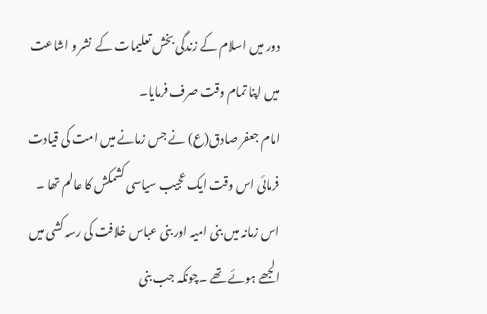دور میں اسلام کے زندگی بخش تعلیمات کے  نشر و اشاعت میں اپنا تمام وقت صرف فرمایا۔
امام جعفر صادق(ع) نے جس زمانے میں امت کی قیادت فرمائی اس وقت ایک عجیب سیاسی کشمکش کا عالم تھا ۔ اس زمانہ میں بنی امیہ اور بنی عباس خلافت کی رسہ کشی میں الجھے ہوئے تھے ۔چونکہ جب بنی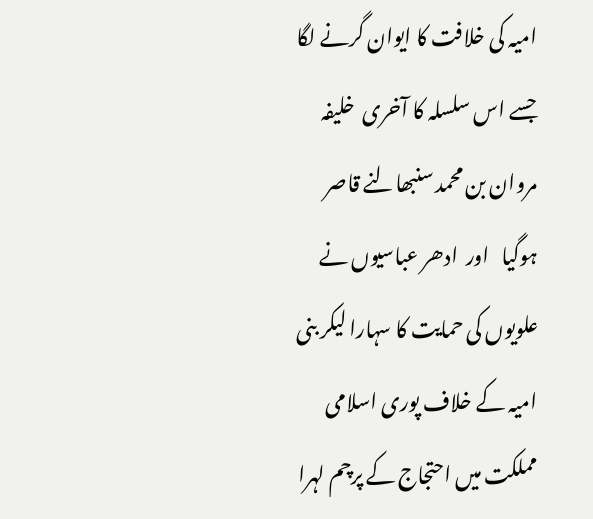امیہ کی خلافت کا ایوان گرنے لگا جسے اس سلسلہ کا آخری  خلیفہ مروان بن محمد سنبھالنے قاصر ہوگیا   اور  ادھر عباسیوں نے علویوں کی حمایت کا سہارا لیکر بنی امیہ کے خلاف پوری اسلامی مملکت میں احتجاج کے پرچم لہرا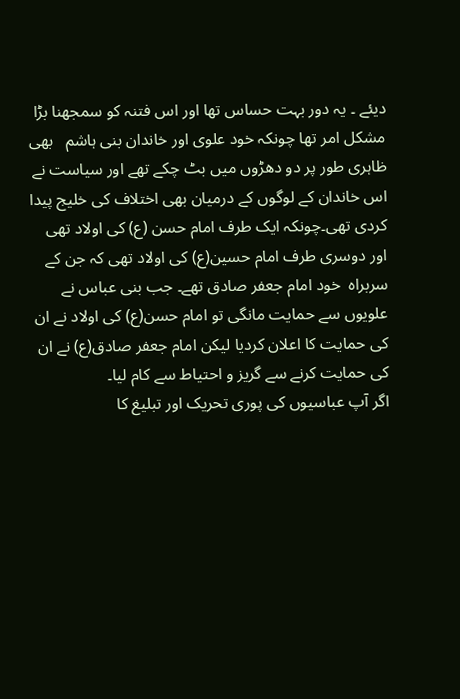دیئے ۔ یہ دور بہت حساس تھا اور اس فتنہ کو سمجھنا بڑا مشکل امر تھا چونکہ خود علوی اور خاندان بنی ہاشم   بھی ظاہری طور پر دو دھڑوں میں بٹ چکے تھے اور سیاست نے اس خاندان کے لوگوں کے درمیان بھی اختلاف کی خلیج پیدا کردی تھی۔چونکہ ایک طرف امام حسن (ع) کی اولاد تھی اور دوسری طرف امام حسین(ع) کی اولاد تھی کہ جن کے سربراہ  خود امام جعفر صادق تھے۔ جب بنی عباس نے علویوں سے حمایت مانگی تو امام حسن(ع) کی اولاد نے ان کی حمایت کا اعلان کردیا لیکن امام جعفر صادق(ع) نے ان کی حمایت کرنے سے گریز و احتیاط سے کام لیا۔
اگر آپ عباسیوں کی پوری تحریک اور تبلیغ کا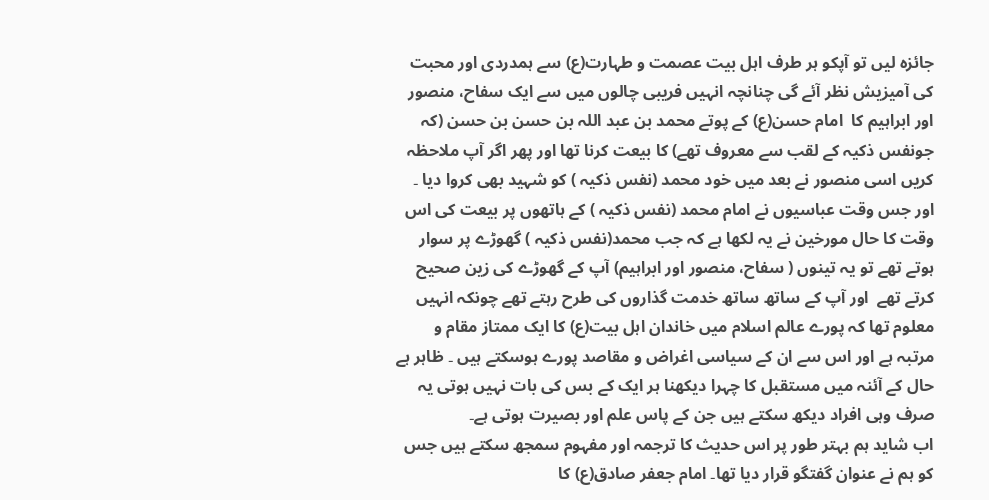جائزہ لیں تو آپکو ہر طرف اہل بیت عصمت و طہارت(ع) سے ہمدردی اور محبت کی آمیزیش نظر آئے گی چنانچہ انہیں فریبی چالوں میں سے ایک سفاح، منصور اور ابراہیم کا  امام حسن(ع) کے پوتے محمد بن عبد اللہ بن حسن بن حسن (کہ جونفس ذکیہ کے لقب سے معروف تھے) کا بیعت کرنا تھا اور پھر اگر آپ ملاحظہ کریں اسی منصور نے بعد میں خود محمد (نفس ذکیہ ) کو شہید بھی کروا دیا ۔
اور جس وقت عباسیوں نے امام محمد (نفس ذکیہ ) کے ہاتھوں پر بیعت کی اس وقت کا حال مورخین نے یہ لکھا ہے کہ جب محمد(نفس ذکیہ ) گھوڑے پر سوار ہوتے تھے تو یہ تینوں ( سفاح، منصور اور ابراہیم) آپ کے گھوڑے کی زین صحیح کرتے تھے  اور آپ کے ساتھ ساتھ خدمت گذاروں کی طرح رہتے تھے چونکہ انہیں معلوم تھا کہ پورے عالم اسلام میں خاندان اہل بیت(ع) کا ایک ممتاز مقام و مرتبہ ہے اور اس سے ان کے سیاسی اغراض و مقاصد پورے ہوسکتے ہیں ۔ ظاہر ہے حال کے آئنہ میں مستقبل کا چہرا دیکھنا ہر ایک کے بس کی بات نہیں ہوتی یہ صرف وہی افراد دیکھ سکتے ہیں جن کے پاس علم اور بصیرت ہوتی ہے۔
اب شاید ہم بہتر طور پر اس حدیث کا ترجمہ اور مفہوم سمجھ سکتے ہیں جس کو ہم نے عنوان گفتگو قرار دیا تھا۔ امام جعفر صادق(ع) کا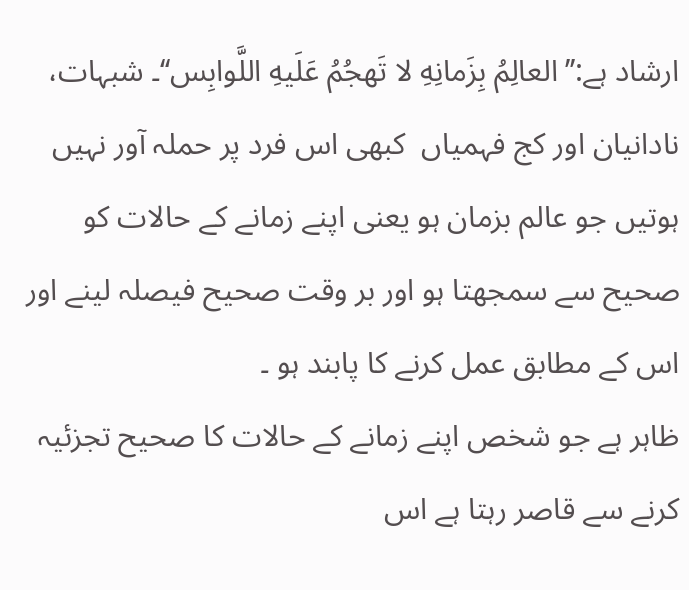ارشاد ہے:’’العالِمُ بِزَمانِهِ لا تَهجُمُ عَلَیهِ اللَّوابِس‘‘۔ شبہات، نادانیان اور کج فہمیاں  کبھی اس فرد پر حملہ آور نہیں ہوتیں جو عالم بزمان ہو یعنی اپنے زمانے کے حالات کو صحیح سے سمجھتا ہو اور بر وقت صحیح فیصلہ لینے اور اس کے مطابق عمل کرنے کا پابند ہو ۔
ظاہر ہے جو شخص اپنے زمانے کے حالات کا صحیح تجزئیہ کرنے سے قاصر رہتا ہے اس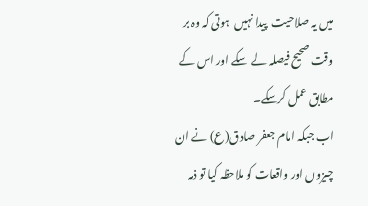میں یہ صلاحیت  پیدا نہیں  ہوتی کہ وہ بر وقت صحیح فیصلہ لے  سکے اور اس کے مطابق عمل کرسکے۔
اب جبکہ امام جعفر صادق(ع) نے ان چیزوں اور واقعات کو ملاحظہ کیا تو ذمہ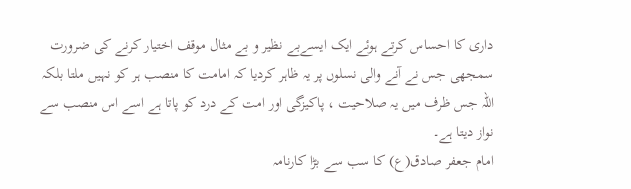داری کا احساس کرتے ہوئے ایک ایسےبے نظیر و بے مثال موقف اختیار کرنے کی ضرورت سمجھی جس نے آنے والی نسلوں پر یہ ظاہر کردیا کہ امامت کا منصب ہر کو نہیں ملتا بلکہ اللہ جس ظرف میں یہ صلاحیت ، پاکیزگی اور امت کے درد کو پاتا ہے اسے اس منصب سے نواز دیتا ہے۔
امام جعفر صادق(ع) کا سب سے بڑا کارنامہ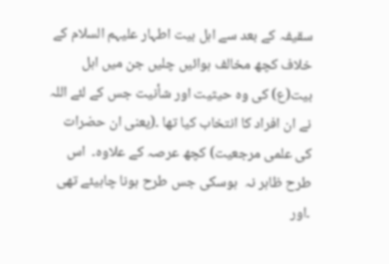سقیفہ کے بعد سے اہل بیت اطہار علیہم السلام کے خلاف کچھ مخالف ہوائیں چلیں جن میں اہل بیت(ع) کی وہ حیثیت اور شأنیت جس کے لئے اللہ نے ان افراد کا انتخاب کیا تھا ۔(یعنی ان حضرات کی علمی مرجعیت) کچھ عرصہ کے علاوہ۔  اس طرح ظاہر نہ  ہوسکی جس طرح ہونا چاہیئے تھی ۔اور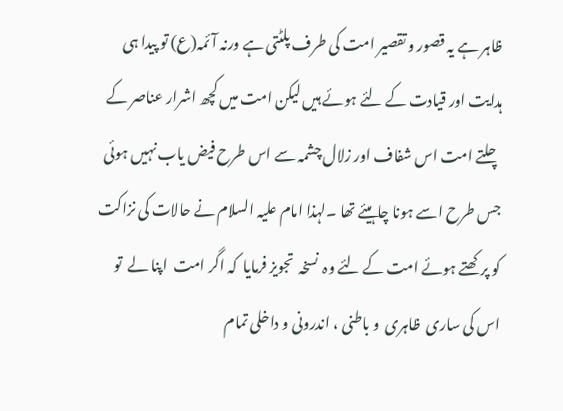ظاہر ہے یہ قصور و تقصیر امت کی طرف پلٹتی ہے ورنہ آئمہ(ع) تو پیدا ہی ہدایت اور قیادت کے لئے ہوئے ہیں لیکن امت میں کچھ اشرار عناصر کے چلتے امت اس شفاف اور زلال چشمہ سے اس طرح فیض یاب نہیں ہوئی جس طرح اسے ہونا چاہیئے تھا ۔لہذا امام علیہ السلام نے حالات کی نزاکت کو پرکھتے ہوئے امت کے لئے وہ  نسخہ  تجویز فرمایا  کہ اگر امت  اپنا لے  تو اس کی ساری  ظاہری  و باطنی ، اندرونی و داخلی تمام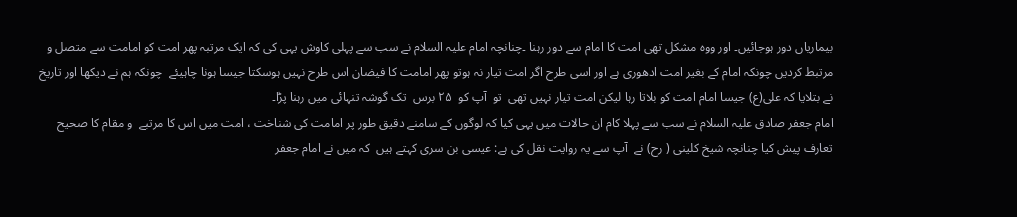بیماریاں دور ہوجائیں۔ اور ووہ مشکل تھی امت کا امام سے دور رہنا ۔چنانچہ امام علیہ السلام نے سب سے پہلی کاوش یہی کی کہ ایک مرتبہ پھر امت کو امامت سے متصل و مرتبط کردیں چونکہ امام کے بغیر امت ادھوری ہے اور اسی طرح اگر امت تیار نہ ہوتو پھر امامت کا فیضان اس طرح نہیں ہوسکتا جیسا ہونا چاہیئے  چونکہ ہم نے دیکھا اور تاریخ نے بتلایا کہ علی(ع) جیسا امام امت کو بلاتا رہا لیکن امت تیار نہیں تھی  تو  آپ کو  ۲۵ برس  تک گوشہ تنہائی میں رہنا پڑا۔
امام جعفر صادق علیہ السلام نے سب سے پہلا کام ان حالات میں یہی کیا کہ لوگوں کے سامنے دقیق طور پر امامت کی شناخت ، امت میں اس کا مرتبے  و مقام کا صحیح تعارف پیش کیا چنانچہ شیخ کلینی ( رح) نے  آپ سے یہ روایت نقل کی ہے: عیسی بن سری کہتے ہیں  کہ میں نے امام جعفر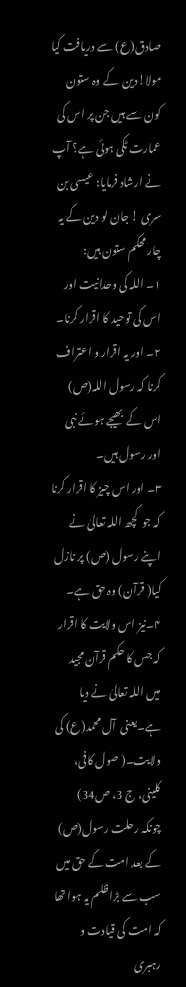صادق(ع) سے دریافت کیا مولا!دین  کے وہ ستون کون سے ہیں جن پر اس کی عمارت ٹکی ہوئی ہے؟ آپ نے ارشاد فرمایا: عیسی بن سری ! جان لو دین کے یہ چار محکم ستون ہیں:
۱۔ اللہ کی وحدانیت اور اس کی توحید کا اقرار کرنا۔
۲۔ اور یہ اقرار و اعتراف کرنا کہ رسول اللہ(ص) اس کے  بھیجے ہوئے نبی اور رسول ہیں۔
۳۔ اور اس چیز کا اقرار کرنا  کہ جو  کچھ اللہ تعالیٰ نے اپنے رسول (ص) پر نازل کیا( قرآن) وہ حق ہے۔
۴۔نیز اس ولایت کا اقرار کہ جس کا حکم قرآن مجید میں اللہ تعالیٰ نے دیا ہے۔یعنی  آل محمد(ع) کی ولایت۔( صول کافى، کلینى، ج 3، ص34)
چونکہ رحلت رسول(ص) کے بعد امت کے حق میں سب سے بڑا ظلم یہ ہوا تھا کہ امت کی قیادت و رہبری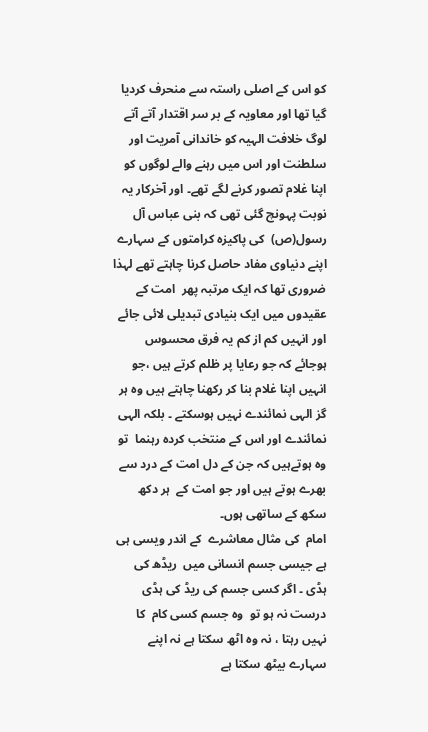کو اس کے اصلی راستہ سے منحرف کردیا گیا تھا اور معاویہ کے بر سر اقتدار آتے آتے لوگ خلافت الہیہ کو خاندانی آمریت اور سلطنت اور اس میں رہنے والے لوگوں کو اپنا غلام تصور کرنے لگے تھے۔ اور آخرکار یہ نوبت پہونچ گئی تھی کہ بنی عباس آل رسول(ص)  کی پاکیزہ کرامتوں کے سہارے اپنے دنیاوی مفاد حاصل کرنا چاہتے تھے لہذا ضروری تھا کہ ایک مرتبہ پھر  امت کے عقیدوں میں ایک بنیادی تبدیلی لائی جائے اور انہیں کم از کم یہ فرق محسوس ہوجائے کہ جو رعایا پر ظلم کرتے ہیں ،جو انہیں اپنا غلام بنا کر رکھنا چاہتے ہیں وہ ہر گز الہی نمائندے نہیں ہوسکتے ۔ بلکہ الہی نمائندے اور اس کے منتخب کردہ رہنما  تو وہ ہوتےہیں کہ جن کے دل امت کے درد سے بھرے ہوتے ہیں اور جو امت کے  ہر دکھ سکھ کے ساتھی ہوں۔
امام  کی مثال معاشرے  کے اندر ویسی ہی ہے جیسی جسم انسانی میں  ریڈھ کی ہڈی ۔ اگر کسی جسم کی ریڈ کی ہڈی درست نہ ہو تو  وہ جسم کسی کام  کا نہیں رہتا ، نہ وہ اٹھ سکتا ہے نہ اپنے سہارے بیٹھ سکتا ہے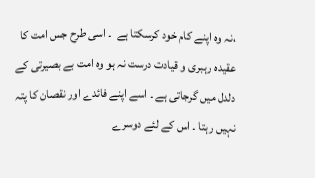،نہ وہ اپنے کام خود کرسکتا ہے  ۔ اسی طرح جس امت کا عقیدہ رہبری و قیادت درست نہ ہو وہ امت بے بصیرتی کے دلدل میں گرجاتی ہے ۔ اسے اپنے فائدے اور نقصان کا پتہ نہیں رہتا ۔ اس کے لئے دوسرے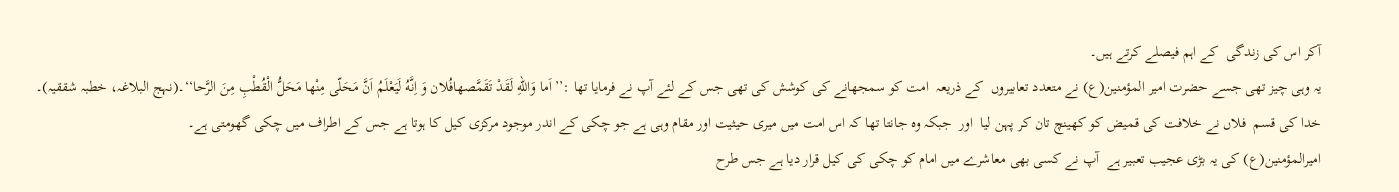آکر اس کی زندگی  کے اہم فیصلے کرتے ہیں۔
یہ وہی چیز تھی جسے حضرت امیر المؤمنین(ع) نے متعدد تعابیروں  کے ذریعہ  امت کو سمجھانے کی کوشش کی تھی جس کے لئے آپ نے فرمایا تھا :’’اَما وَاللهِ لَقَدْ تَقَمَّصهافُلان وَ اِنَّهُ لَیَعْلَمُ اَنَّ مَحَلّى مِنْها مَحَلُّ الْقُطْبِ مِنَ الرَّحا‘‘۔(نہج البلاغہ، خطبہ شققیہ)۔ خدا کی قسم  فلاں نے خلافت کی قمیض کو کھینچ تان کر پہن لیا  اور  جبکہ وہ جانتا تھا کہ اس امت میں میری حیثیت اور مقام وہی ہے جو چکی کے اندر موجود مرکزی کیل کا ہوتا ہے جس کے اطراف میں چکی گھومتی ہے۔
امیرالمؤمنین(ع) کی یہ بڑی عجیب تعبیر ہے  آپ نے کسی بھی معاشرے میں امام کو چکی کی کیل قرار دیا ہے جس طرح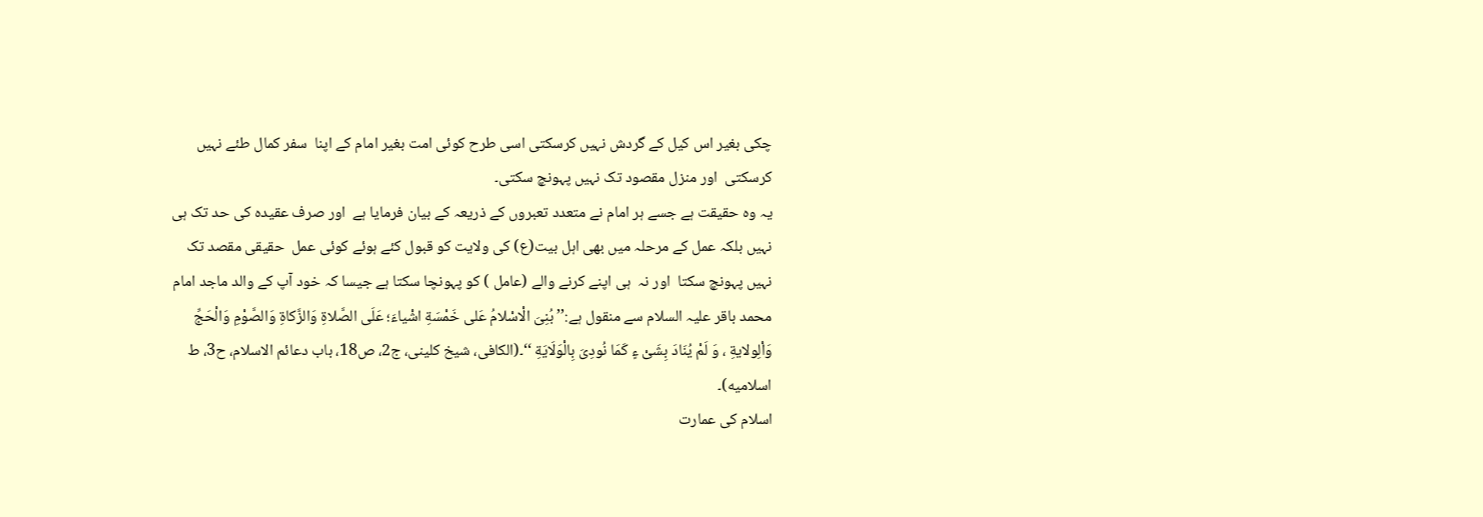چکی بغیر اس کیل کے گردش نہیں کرسکتی اسی طرح کوئی امت بغیر امام کے اپنا  سفر کمال طئے نہیں کرسکتی  اور منزل مقصود تک نہیں پہونچ سکتی۔
یہ وہ حقیقت ہے جسے ہر امام نے متعدد تعبروں کے ذریعہ کے بیان فرمایا ہے  اور صرف عقیدہ کی حد تک ہی نہیں بلکہ عمل کے مرحلہ میں بھی اہل بیت(ع) کی ولایت کو قبول کئے ہوئے کوئی عمل  حقیقی مقصد تک نہیں پہونچ سکتا  اور نہ  ہی اپنے کرنے والے (عامل ) کو پہونچا سکتا ہے جیسا کہ خود آپ کے والد ماجد امام محمد باقر علیہ السلام سے منقول ہے:’’ بُنِیَ الْاسْلامُ عَلى خَمْسَةِ اشْیاءَ؛ عَلَى الصَّلاةِ وَالزَّکاةِ وَالصَّوْمِ وَالْحَجِّ وَاْلِولایةِ ، وَ لَمْ یُنَادَ بِشَیْ ءٍ کَمَا نُودِیَ بِالْوَلَایَةِ ‘‘۔(الکافی، شیخ کلینی، ج2، ص18، باب دعائم الاسلام، ح3، ط اسلامیه)۔
اسلام کی عمارت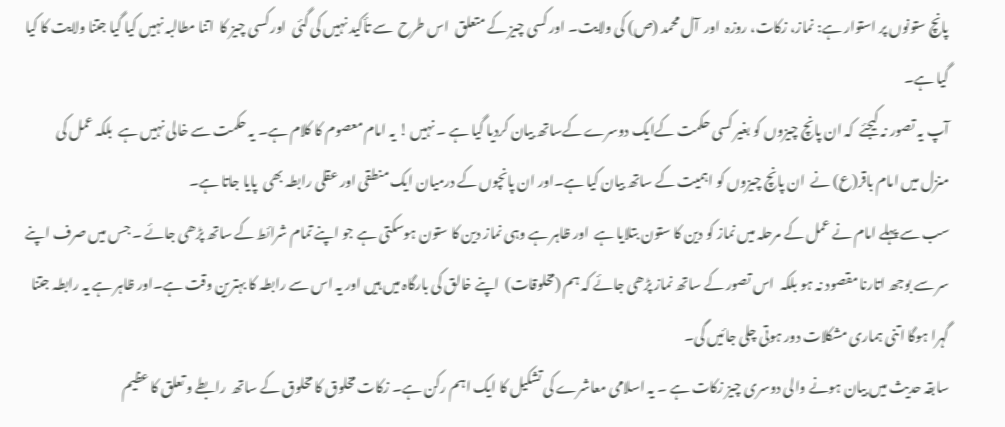پانچ ستونوں پر استوار ہے: نماز، زکات، روزہ  اور  آل محمد (ص) کی ولایت۔ اور کسی چیز کے متعلق  اس طرح  سے تأکید نہیں کی گئی  اور کسی چیز کا  اتنا مطالبہ نہیں کیا گیا جتنا ولایت کا کیا گیا ہے۔
آپ یہ تصور نہ کیجئے  کہ ان پانچ چیزوں کو بغیر کسی حکمت کےایک دوسرے کےساتھ بیان کردیا گیا ہے ۔ نہیں ! یہ امام معصوم کا کلام ہے۔ یہ حکمت سے خالی نہیں ہے  بلکہ عمل کی منزل میں امام باقر(ع) نے  ان پانچ چیزوں کو اہمیت کے ساتھ بیان کیا ہے۔اور ان پانچوں کے درمیان ایک منطقی اور عقلی رابطہ بھی  پایا جاتا ہے۔
سب سے پہلے امام نے عمل کے مرحلہ میں نماز کو دین کا ستون بتلایا ہے  اور ظاہر ہے وہی نماز دین کا ستون ہوسکتی ہے جو اپنے تمام شرائط کے ساتھ پڑھی جائے ۔ جس میں صرف اپنے سر سے بوجھ اتارنا مقصود نہ ہو بلکہ  اس تصور کے ساتھ نماز پڑھی جائے کہ ہم (مخلوقات)  اپنے خالق کی بارگاہ میں ہیں اور یہ اس سے رابطہ کا بہترین وقت ہے۔اور ظاہر ہے یہ رابطہ جتنا گہرا ہوگا اتنی ہماری مشکلات دور ہوتی چلی جائیں گی۔
سابقہ حدیث میں بیان ہونے والی دوسری چیز زکات ہے ۔ یہ اسلامی معاشرے کی تشکیل کا ایک اہم رکن ہے۔ زکات مخلوق کا مخلوق کے ساتھ  رابطے و تعلق کا عظیم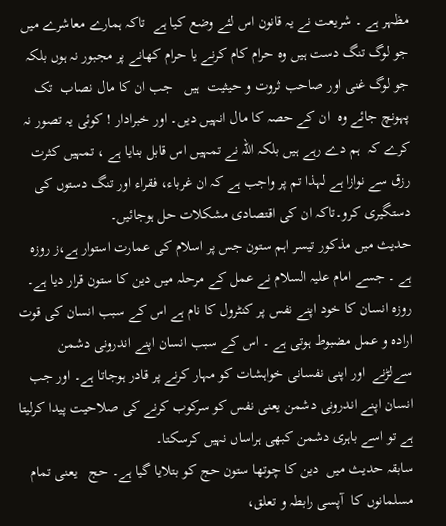مظہر ہے ۔ شریعت نے یہ قانون اس لئے وضع کیا ہے  تاکہ ہمارے معاشرے میں جو لوگ تنگ دست ہیں وہ حرام کام کرنے یا حرام کھانے پر مجبور نہ ہوں بلکہ جو لوگ غنی اور صاحب ثروت و حیثیت  ہیں   جب ان کا مال نصاب  تک پہونچ جائے وہ  ان کے حصہ کا مال انہیں دیں۔ اور خبرادار ! کوئی یہ تصور نہ کرے کہ  ہم دے رہے ہیں بلکہ اللہ نے تمہیں اس قابل بنایا ہے ، تمہیں کثرت رزق سے نوازا ہے لہذا تم پر واجب ہے کہ ان غرباء، فقراء اور تنگ دستوں کی دستگیری کرو۔تاکہ ان کی اقتصادی مشکلات حل ہوجائیں۔
حدیث میں مذکور تیسر اہم ستون جس پر اسلام کی عمارت استوار ہے،ز روزہ ہے ۔ جسے امام علیہ السلام نے عمل کے مرحلہ میں دین کا ستون قرار دیا ہے۔ روزہ انسان کا خود اپنے نفس پر کنٹرول کا نام ہے اس کے سبب انسان کی قوت ارادہ و عمل مضبوط ہوتی ہے ۔ اس کے سبب انسان اپنے اندرونی دشمن سےلڑنے  اور اپنی نفسانی خواہشات کو مہار کرنے پر قادر ہوجاتا ہے۔ اور جب انسان اپنے اندرونی دشمن یعنی نفس کو سرکوب کرنے کی صلاحیت پیدا کرلیتا ہے تو اسے باہری دشمن کبھی ہراساں نہیں کرسکتا۔
سابقہ حدیث میں  دین کا چوتھا ستون حج کو بتلایا گیا ہے۔ حج   یعنی تمام مسلمانوں کا  آپسی رابطہ و تعلق،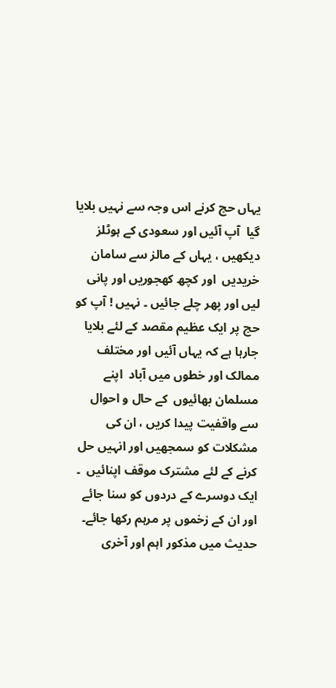یہاں حج کرنے اس وجہ سے نہیں بلایا گیا  آپ آئیں اور سعودی کے ہوٹلز دیکھیں ، یہاں کے مالز سے سامان خریدیں  اور کچھ کھجوریں اور پانی لیں اور پھر چلے جائیں ۔ نہیں ! آپ کو حج پر ایک عظیم مقصد کے لئے بلایا جارہا ہے کہ یہاں آئیں اور مختلف ممالک اور خطوں میں آباد  اپنے مسلمان بھائیوں  کے حال و احوال سے واقفیت پیدا کریں ، ان کی مشکلات کو سمجھیں اور انہیں حل کرنے کے لئے مشترک موقف اپنائیں  ۔ ایک دوسرے کے دردوں کو سنا جائے اور ان کے زخموں پر مرہم رکھا جائے۔
حدیث میں مذکور اہم اور آخری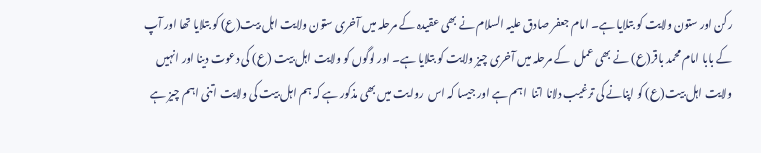رکن اور ستون ولایت کو بتلایا ہے۔ امام جعفر صادق علیہ السلام نے بھی عقیدہ کے مرحلہ میں آخری ستون ولایت اہل بیت(ع) کو بتلایا تھا اور آپ کے بابا امام محمد باقر(ع) نے بھی عمل  کے مرحلہ میں آخری چیز ولایت کو بتلایا ہے۔ اور لوگوں کو ولایت اہل بیت (ع) کی دعوت دینا اور انہیں ولایت اہل بیت(ع) کو اپنانے کی ترغیب دلانا اتنا  اہم ہے اور جیسا کہ اس  روایت میں بھی مذکور ہے کہ ہم اہل بیت کی ولایت اتنی اہم چیز ہے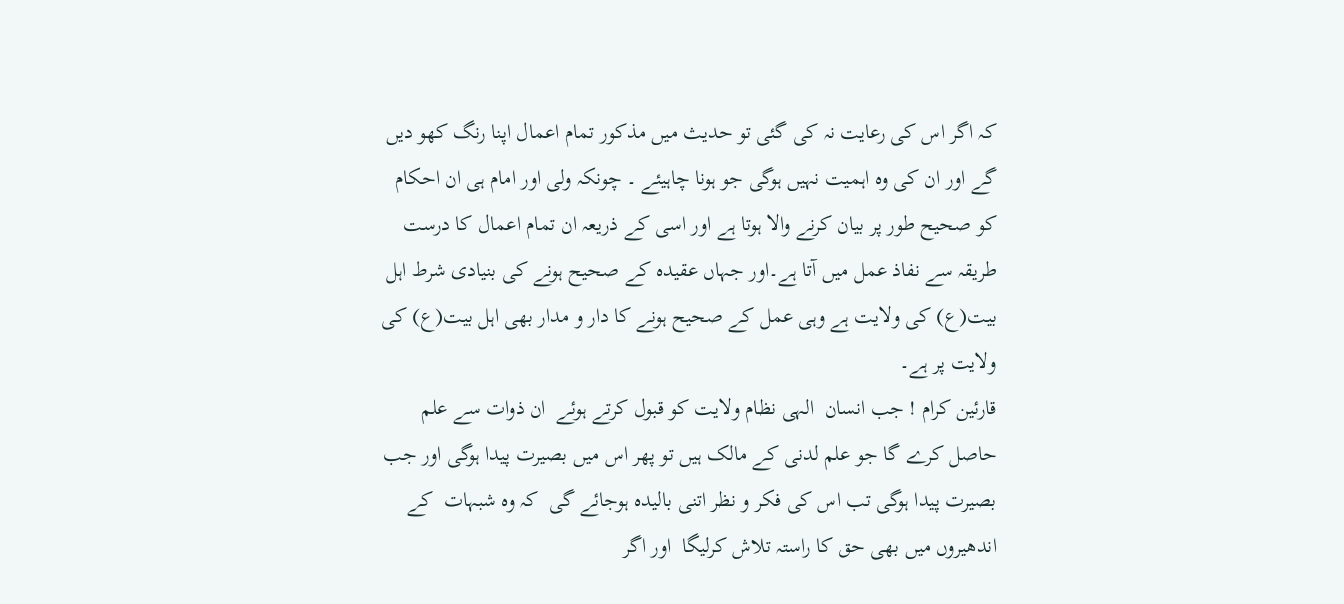کہ اگر اس کی رعایت نہ کی گئی تو حدیث میں مذکور تمام اعمال اپنا رنگ کھو دیں گے اور ان کی وہ اہمیت نہیں ہوگی جو ہونا چاہیئے ۔ چونکہ ولی اور امام ہی ان احکام کو صحیح طور پر بیان کرنے والا ہوتا ہے اور اسی کے ذریعہ ان تمام اعمال کا درست طریقہ سے نفاذ عمل میں آتا ہے۔اور جہاں عقیدہ کے صحیح ہونے کی بنیادی شرط اہل بیت(ع) کی ولایت ہے وہی عمل کے صحیح ہونے کا دار و مدار بھی اہل بیت(ع) کی ولایت پر ہے۔
قارئین کرام ! جب انسان  الہی نظام ولایت کو قبول کرتے ہوئے  ان ذوات سے علم حاصل کرے گا جو علم لدنی کے مالک ہیں تو پھر اس میں بصیرت پیدا ہوگی اور جب بصیرت پیدا ہوگی تب اس کی فکر و نظر اتنی بالیدہ ہوجائے گی  کہ وہ شبہات  کے اندھیروں میں بھی حق کا راستہ تلاش کرلیگا  اور اگر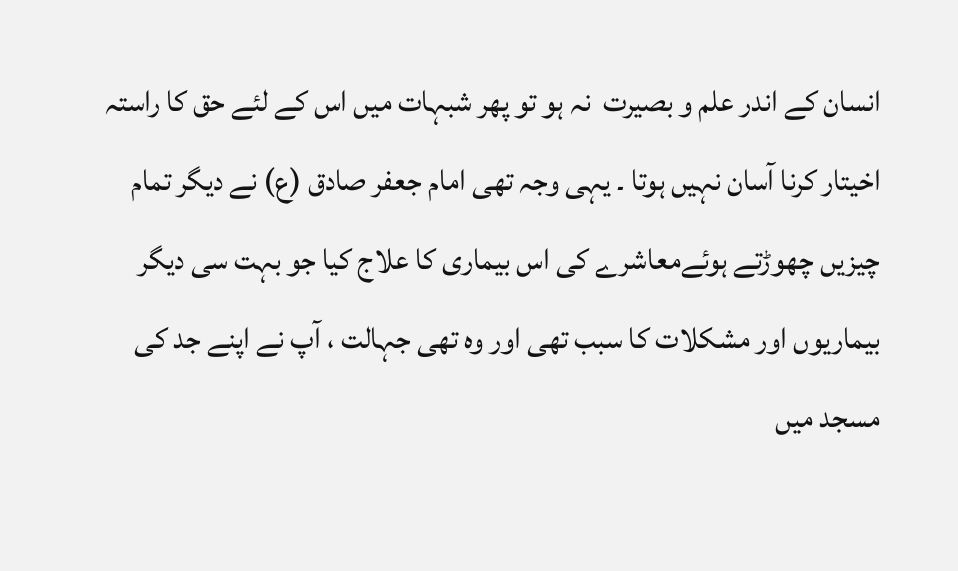انسان کے اندر علم و بصیرت  نہ ہو تو پھر شبہات میں اس کے لئے حق کا راستہ اخیتار کرنا آسان نہیں ہوتا ۔ یہی وجہ تھی امام جعفر صادق (ع) نے دیگر تمام چیزیں چھوڑتے ہوئےمعاشرے کی اس بیماری کا علاج کیا جو بہت سی دیگر بیماریوں اور مشکلات کا سبب تھی اور وہ تھی جہالت ، آپ نے اپنے جد کی مسجد میں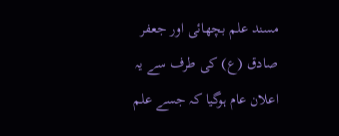مسند علم بچھائی اور جعفر صادق (ع) کی طرف سے یہ اعلان عام ہوگیا کہ جسے علم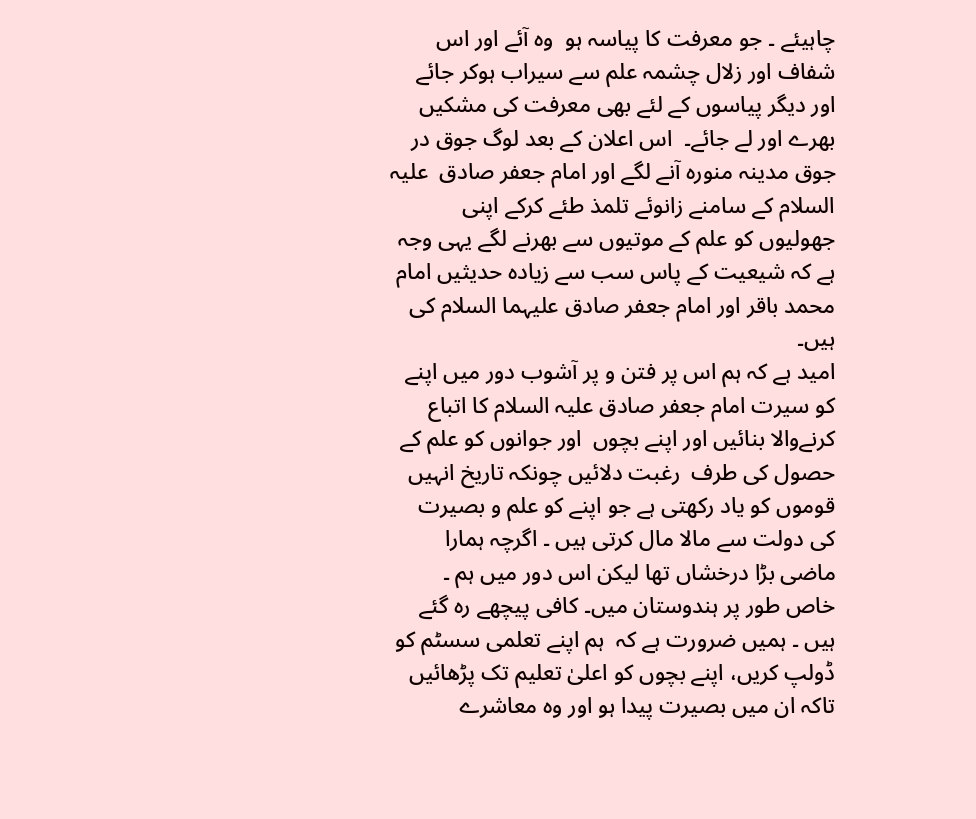چاہیئے ۔ جو معرفت کا پیاسہ ہو  وہ آئے اور اس شفاف اور زلال چشمہ علم سے سیراب ہوکر جائے اور دیگر پیاسوں کے لئے بھی معرفت کی مشکیں بھرے اور لے جائے۔  اس اعلان کے بعد لوگ جوق در جوق مدینہ منورہ آنے لگے اور امام جعفر صادق  علیہ السلام کے سامنے زانوئے تلمذ طئے کرکے اپنی جھولیوں کو علم کے موتیوں سے بھرنے لگے یہی وجہ ہے کہ شیعیت کے پاس سب سے زیادہ حدیثیں امام محمد باقر اور امام جعفر صادق علیہما السلام کی ہیں۔
امید ہے کہ ہم اس پر فتن و پر آشوب دور میں اپنے کو سیرت امام جعفر صادق علیہ السلام کا اتباع کرنےوالا بنائیں اور اپنے بچوں  اور جوانوں کو علم کے حصول کی طرف  رغبت دلائیں چونکہ تاریخ انہیں قوموں کو یاد رکھتی ہے جو اپنے کو علم و بصیرت کی دولت سے مالا مال کرتی ہیں ۔ اگرچہ ہمارا ماضی بڑا درخشاں تھا لیکن اس دور میں ہم ۔ خاص طور پر ہندوستان میں۔ کافی پیچھے رہ گئے ہیں ۔ ہمیں ضرورت ہے کہ  ہم اپنے تعلمی سسٹم کو ڈولپ کریں، اپنے بچوں کو اعلیٰ تعلیم تک پڑھائیں  تاکہ ان میں بصیرت پیدا ہو اور وہ معاشرے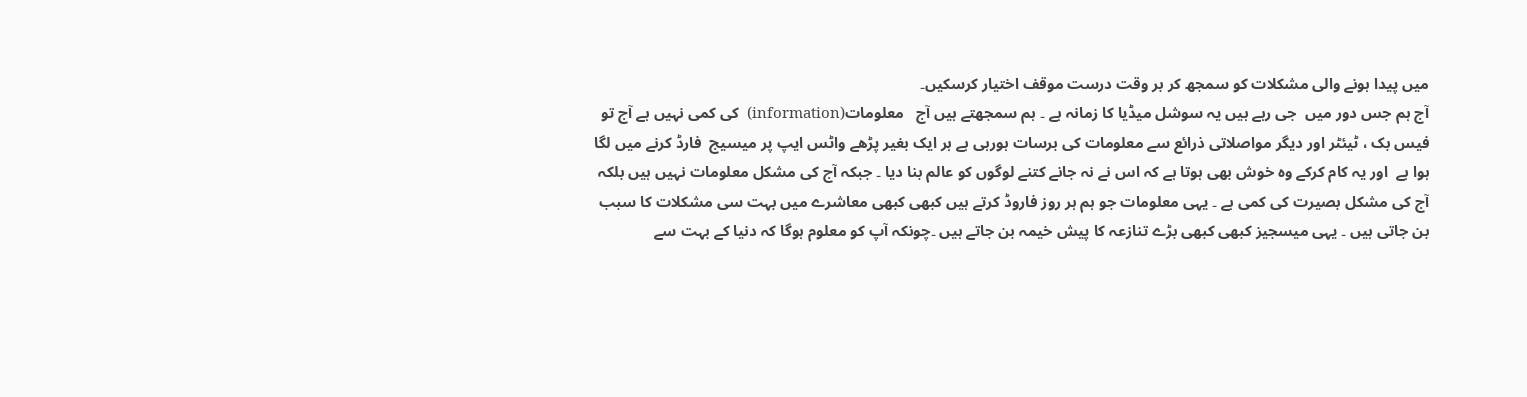میں پیدا ہونے والی مشکلات کو سمجھ کر بر وقت درست موقف اختیار کرسکیں۔
آج ہم جس دور میں  جی رہے ہیں یہ سوشل میڈیا کا زمانہ ہے ۔ ہم سمجھتے ہیں آج   معلومات(information)  کی کمی نہیں ہے آج تو فیس بک ، ٹیئٹر اور دیگر مواصلاتی ذرائع سے معلومات کی برسات ہورہی ہے ہر ایک بغیر پڑھے واٹس ایپ پر میسیج  فارڈ کرنے میں لگا ہوا ہے  اور یہ کام کرکے وہ خوش بھی ہوتا ہے کہ اس نے نہ جانے کتنے لوگوں کو عالم بنا دیا ۔ جبکہ آج کی مشکل معلومات نہیں ہیں بلکہ آج کی مشکل بصیرت کی کمی ہے ۔ یہی معلومات جو ہم ہر روز فاروڈ کرتے ہیں کبھی کبھی معاشرے میں بہت سی مشکلات کا سبب بن جاتی ہیں ۔ یہی میسجیز کبھی کبھی بڑے تنازعہ کا پیش خیمہ بن جاتے ہیں ۔چونکہ آپ کو معلوم ہوگا کہ دنیا کے بہت سے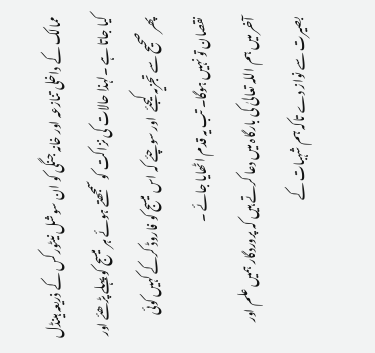ممالک کے داخلی تنازعہ اور خانہ جنگی کو ان سوشل نیٹورکس کے ذریعہ ہینڈل کیا جاتا ہے ۔لہذا حالات کی نزاکت کو سمجھتے ہوئے ہر میسج کو پہلے پڑھئے اور پھر صحیح سے تجزیہ کیجئے  اور سوچئے کہ اس میسج کو فاروڈ کرکے کہیں کوئی نقصان تو نہیں ہوگا۔ تب یہ قدم اٹھایا جائے ۔
آخر میں ہم اللہ تعالیٰ کی بارگاہ میں دعا کرتے ہیں کہ پروردگار ہمیں علم اور بصیرت سے نواز دے تاکہ ہم شہبات کے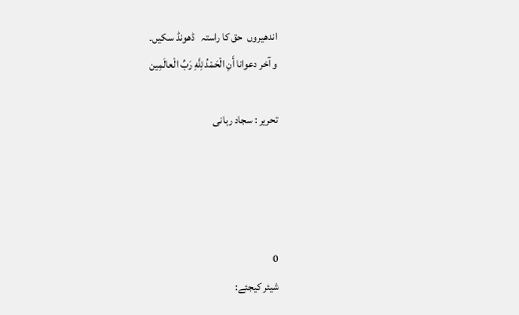اندھیروں  حق کا راستہ   ڈھونڈ سکیں۔
و آخر دعوانا أَنِ الْحَمْدُ لِلَّهِ رَبِّ الْعالَمِين

تحریر : سجاد ربانی




0
شیئر کیجئے: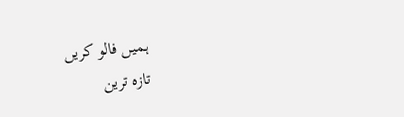ہمیں فالو کریں
تازہ ترین